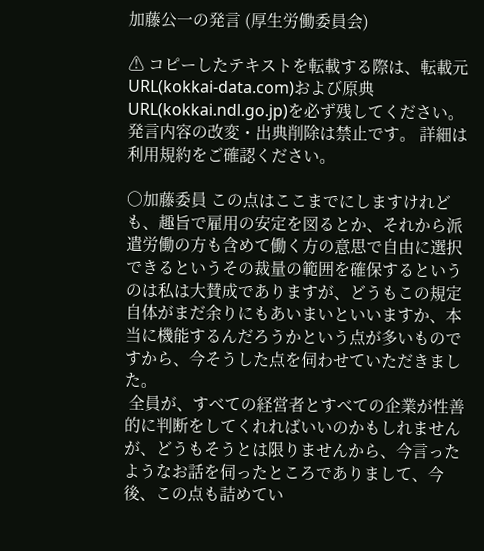加藤公一の発言 (厚生労働委員会)

⚠ コピーしたテキストを転載する際は、転載元URL(kokkai-data.com)および原典URL(kokkai.ndl.go.jp)を必ず残してください。発言内容の改変・出典削除は禁止です。 詳細は利用規約をご確認ください。

○加藤委員 この点はここまでにしますけれども、趣旨で雇用の安定を図るとか、それから派遣労働の方も含めて働く方の意思で自由に選択できるというその裁量の範囲を確保するというのは私は大賛成でありますが、どうもこの規定自体がまだ余りにもあいまいといいますか、本当に機能するんだろうかという点が多いものですから、今そうした点を伺わせていただきました。
 全員が、すべての経営者とすべての企業が性善的に判断をしてくれればいいのかもしれませんが、どうもそうとは限りませんから、今言ったようなお話を伺ったところでありまして、今後、この点も詰めてい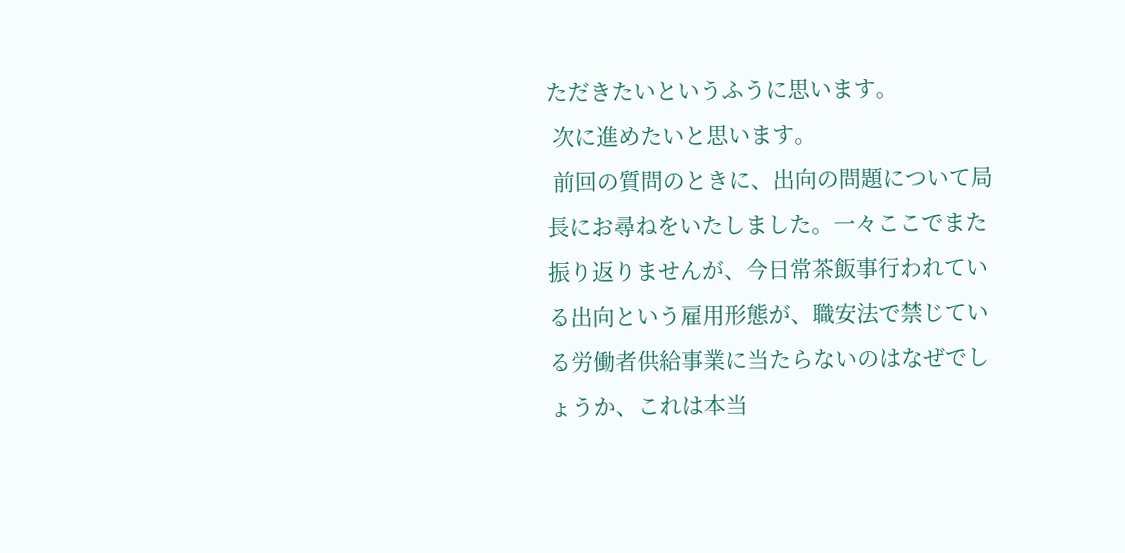ただきたいというふうに思います。
 次に進めたいと思います。
 前回の質問のときに、出向の問題について局長にお尋ねをいたしました。一々ここでまた振り返りませんが、今日常茶飯事行われている出向という雇用形態が、職安法で禁じている労働者供給事業に当たらないのはなぜでしょうか、これは本当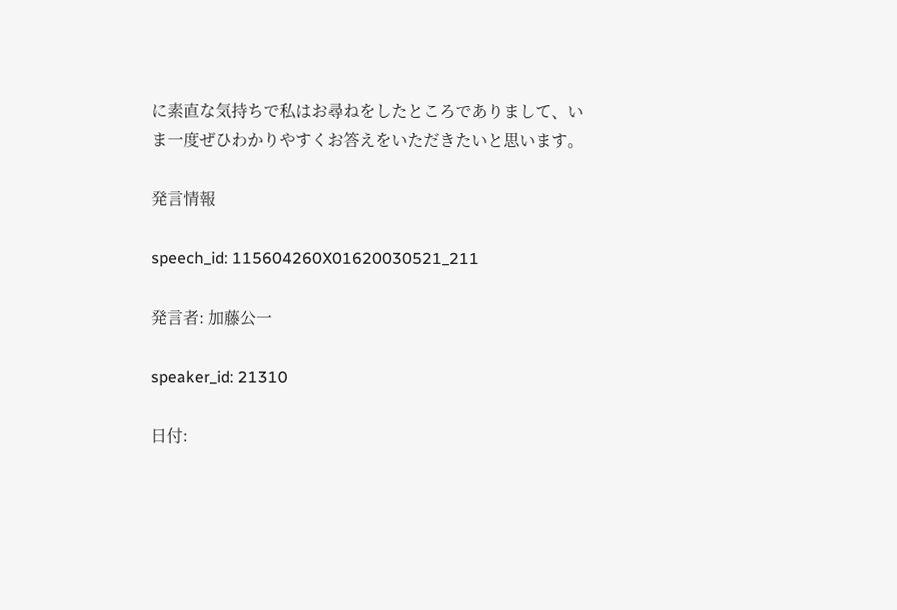に素直な気持ちで私はお尋ねをしたところでありまして、いま一度ぜひわかりやすくお答えをいただきたいと思います。

発言情報

speech_id: 115604260X01620030521_211

発言者: 加藤公一

speaker_id: 21310

日付: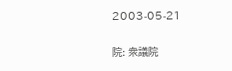2003-05-21

院: 衆議院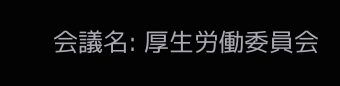会議名: 厚生労働委員会